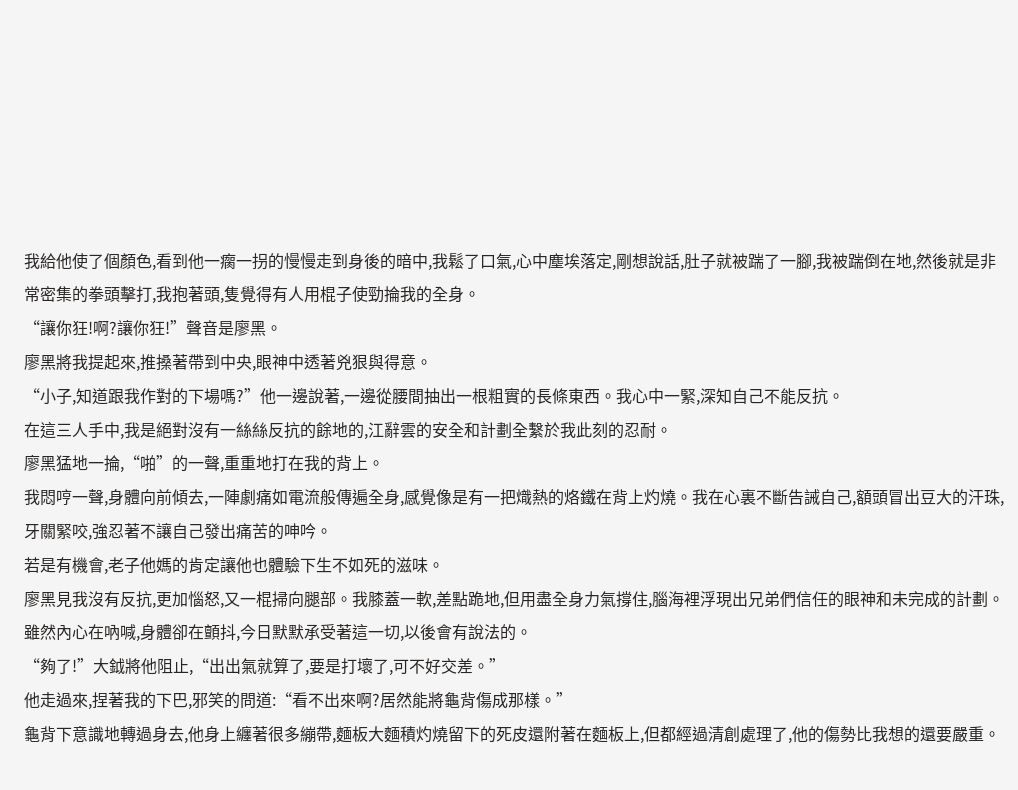我給他使了個顏色,看到他一瘸一拐的慢慢走到身後的暗中,我鬆了口氣,心中塵埃落定,剛想說話,肚子就被踹了一腳,我被踹倒在地,然後就是非常密集的拳頭擊打,我抱著頭,隻覺得有人用棍子使勁掄我的全身。
“讓你狂!啊?讓你狂!”聲音是廖黑。
廖黑將我提起來,推搡著帶到中央,眼神中透著兇狠與得意。
“小子,知道跟我作對的下場嗎?”他一邊說著,一邊從腰間抽出一根粗實的長條東西。我心中一緊,深知自己不能反抗。
在這三人手中,我是絕對沒有一絲絲反抗的餘地的,江辭雲的安全和計劃全繫於我此刻的忍耐。
廖黑猛地一掄,“啪”的一聲,重重地打在我的背上。
我悶哼一聲,身體向前傾去,一陣劇痛如電流般傳遍全身,感覺像是有一把熾熱的烙鐵在背上灼燒。我在心裏不斷告誡自己,額頭冒出豆大的汗珠,牙關緊咬,強忍著不讓自己發出痛苦的呻吟。
若是有機會,老子他媽的肯定讓他也體驗下生不如死的滋味。
廖黑見我沒有反抗,更加惱怒,又一棍掃向腿部。我膝蓋一軟,差點跪地,但用盡全身力氣撐住,腦海裡浮現出兄弟們信任的眼神和未完成的計劃。
雖然內心在吶喊,身體卻在顫抖,今日默默承受著這一切,以後會有說法的。
“夠了!”大鉞將他阻止,“出出氣就算了,要是打壞了,可不好交差。”
他走過來,捏著我的下巴,邪笑的問道:“看不出來啊?居然能將龜背傷成那樣。”
龜背下意識地轉過身去,他身上纏著很多繃帶,麵板大麵積灼燒留下的死皮還附著在麵板上,但都經過清創處理了,他的傷勢比我想的還要嚴重。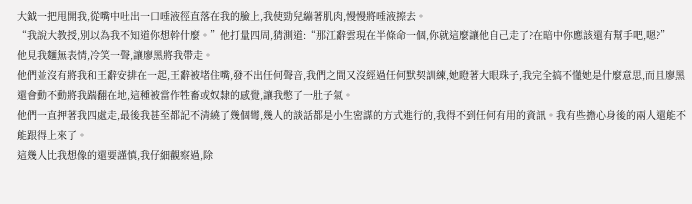大鉞一把甩開我,從嘴中吐出一口唾液徑直落在我的臉上,我使勁兒繃著肌肉,慢慢將唾液擦去。
“我說大教授,別以為我不知道你想幹什麼。”他打量四周,猜測道:“那江辭雲現在半條命一個,你就這麼讓他自己走了?在暗中你應該還有幫手吧,嗯?”
他見我麵無表情,冷笑一聲,讓廖黑將我帶走。
他們並沒有將我和王辭安排在一起,王辭被堵住嘴,發不出任何聲音,我們之間又沒經過任何默契訓練,她瞪著大眼珠子,我完全搞不懂她是什麼意思,而且廖黑還會動不動將我踹翻在地,這種被當作牲畜或奴隸的感覺,讓我憋了一肚子氣。
他們一直押著我四處走,最後我甚至都記不清繞了幾個彎,幾人的談話都是小生密謀的方式進行的,我得不到任何有用的資訊。我有些擔心身後的兩人還能不能跟得上來了。
這幾人比我想像的還要謹慎,我仔細觀察過,除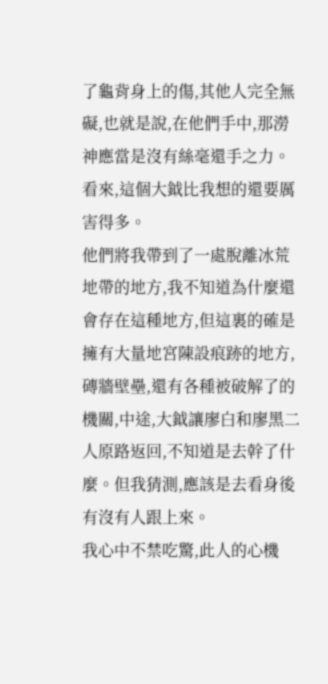了龜背身上的傷,其他人完全無礙,也就是說,在他們手中,那澇神應當是沒有絲毫還手之力。
看來,這個大鉞比我想的還要厲害得多。
他們將我帶到了一處脫離冰荒地帶的地方,我不知道為什麼還會存在這種地方,但這裏的確是擁有大量地宮陳設痕跡的地方,磚牆壁壘,還有各種被破解了的機關,中途,大鉞讓廖白和廖黑二人原路返回,不知道是去幹了什麼。但我猜測,應該是去看身後有沒有人跟上來。
我心中不禁吃驚,此人的心機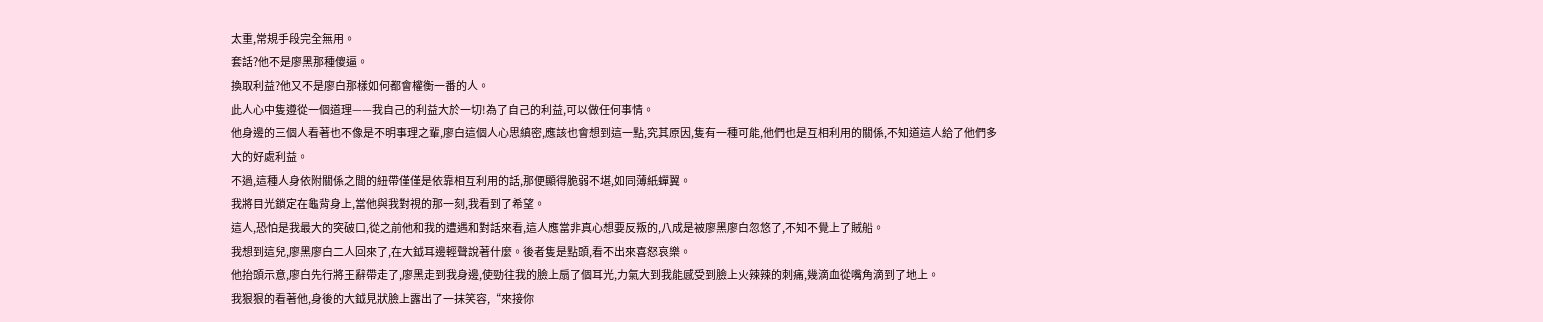太重,常規手段完全無用。
套話?他不是廖黑那種傻逼。
換取利益?他又不是廖白那樣如何都會權衡一番的人。
此人心中隻遵從一個道理——我自己的利益大於一切!為了自己的利益,可以做任何事情。
他身邊的三個人看著也不像是不明事理之輩,廖白這個人心思縝密,應該也會想到這一點,究其原因,隻有一種可能,他們也是互相利用的關係,不知道這人給了他們多大的好處利益。
不過,這種人身依附關係之間的紐帶僅僅是依靠相互利用的話,那便顯得脆弱不堪,如同薄紙蟬翼。
我將目光鎖定在龜背身上,當他與我對視的那一刻,我看到了希望。
這人,恐怕是我最大的突破口,從之前他和我的遭遇和對話來看,這人應當非真心想要反叛的,八成是被廖黑廖白忽悠了,不知不覺上了賊船。
我想到這兒,廖黑廖白二人回來了,在大鉞耳邊輕聲說著什麼。後者隻是點頭,看不出來喜怒哀樂。
他抬頭示意,廖白先行將王辭帶走了,廖黑走到我身邊,使勁往我的臉上扇了個耳光,力氣大到我能感受到臉上火辣辣的刺痛,幾滴血從嘴角滴到了地上。
我狠狠的看著他,身後的大鉞見狀臉上露出了一抹笑容,“來接你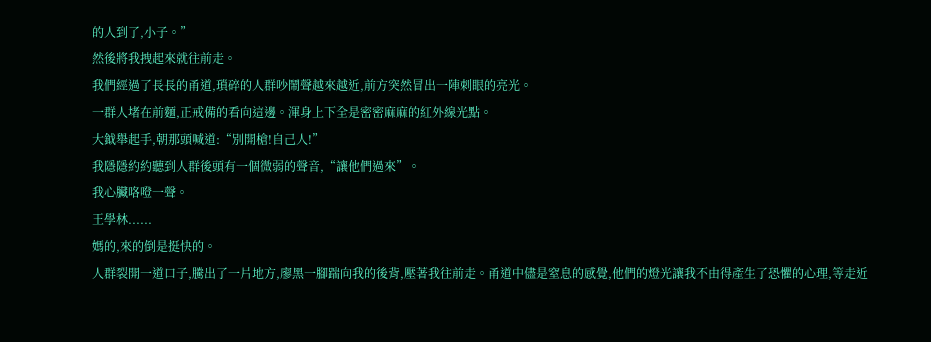的人到了,小子。”
然後將我拽起來就往前走。
我們經過了長長的甬道,瑣碎的人群吵鬧聲越來越近,前方突然冒出一陣刺眼的亮光。
一群人堵在前麵,正戒備的看向這邊。渾身上下全是密密麻麻的紅外線光點。
大鉞舉起手,朝那頭喊道:“別開槍!自己人!”
我隱隱約約聽到人群後頭有一個微弱的聲音,“讓他們過來”。
我心臟咯噔一聲。
王學林......
媽的,來的倒是挺快的。
人群裂開一道口子,騰出了一片地方,廖黑一腳踹向我的後背,壓著我往前走。甬道中儘是窒息的感覺,他們的燈光讓我不由得產生了恐懼的心理,等走近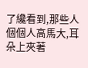了纔看到,那些人個個人高馬大,耳朵上夾著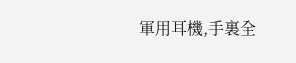軍用耳機,手裏全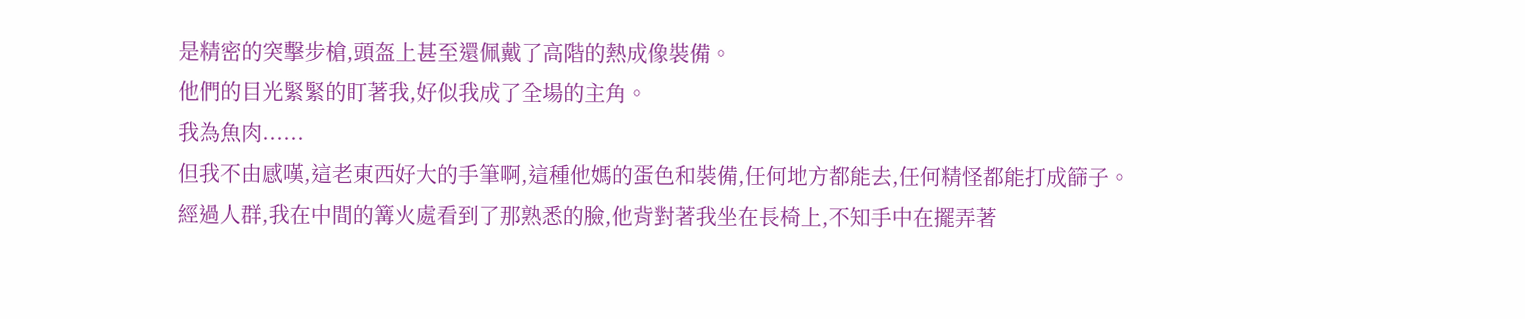是精密的突擊步槍,頭盔上甚至還佩戴了高階的熱成像裝備。
他們的目光緊緊的盯著我,好似我成了全場的主角。
我為魚肉......
但我不由感嘆,這老東西好大的手筆啊,這種他媽的蛋色和裝備,任何地方都能去,任何精怪都能打成篩子。
經過人群,我在中間的篝火處看到了那熟悉的臉,他背對著我坐在長椅上,不知手中在擺弄著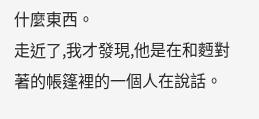什麼東西。
走近了,我才發現,他是在和麪對著的帳篷裡的一個人在說話。